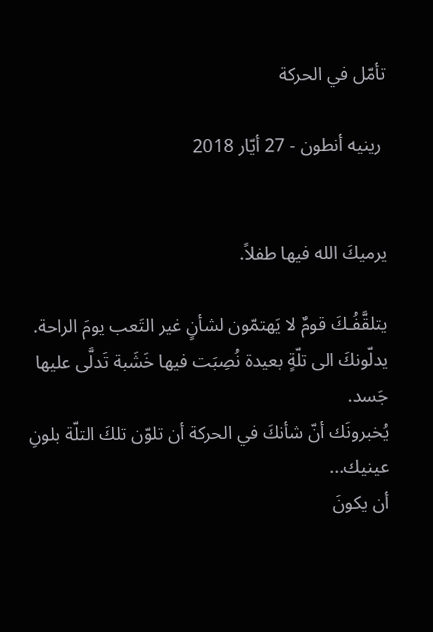تأمّل في الحركة

 رينيه أنطون - 27 أيّار 2018


يرميكَ الله فيها طفلاً.

يتلقَّفُـكَ قومٌ لا يَهتمّون لشأنٍ غير التَعب يومَ الراحة.
يدلّونكَ الى تلّةٍ بعيدة نُصِبَت فيها خَشَبة تَدلَّى عليها جَسد.
يُخبرونَك أنّ شأنكَ في الحركة أن تلوّن تلكَ التلّة بلونِ عينيك...
أن يكونَ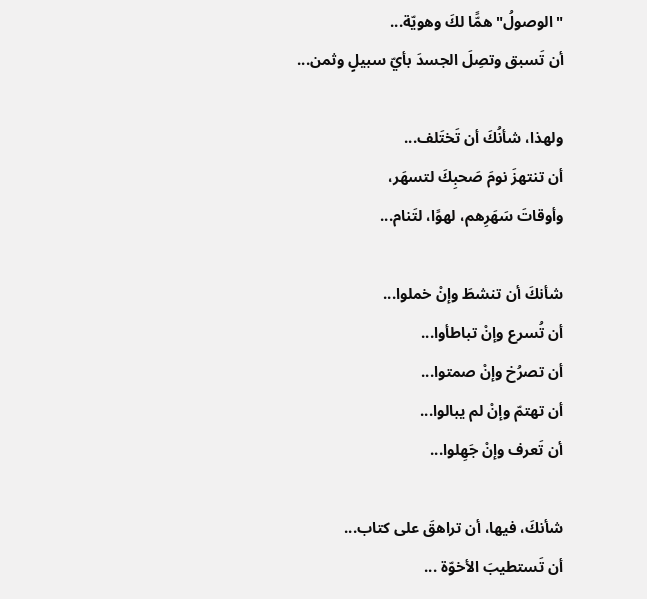"الوصولُ" همًّا لكَ وهويّة...
أن تَسبق وتصِلَ الجسدَ بأيّ سبيلٍ وثمن...

ولهذا، شأنُكَ أن تَختَلف...
أن تنتهزَ نومَ صَحبِكَ لتسهَر،
وأوقاتَ سَهَرِهم، لهوًا، لتَنام...

شأنكَ أن تنشطَ وإنْ خملوا...
أن تُسرع وإنْ تباطأوا...
أن تصرُخ وإنْ صمتوا...
أن تهتمّ وإنْ لم يبالوا...
أن تَعرف وإنْ جَهِلوا...

شأنكَ، فيها، أن تراهقَ على كتاب...
أن تَستطيبَ الأخوّة ...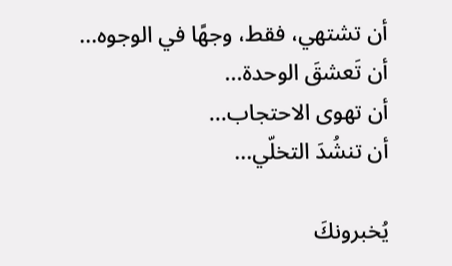أن تشتهي، فقط، وجهًا في الوجوه...
أن تَعشقَ الوحدة...
أن تهوى الاحتجاب...
أن تنشُدَ التخلّي...

يُخبرونكَ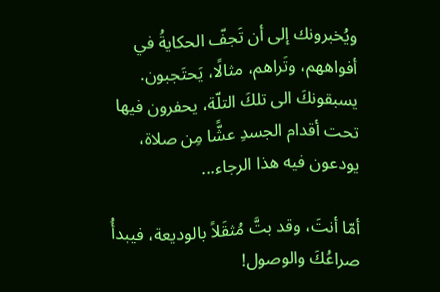ويُخبرونك إلى أن تَجفّ الحكايةُ في أفواههم، وتَراهم، مثالًا، يَحتَجبون.
يسبقونكَ الى تلكَ التلّة، يحفرون فيها تحت أقدام الجسدِ عشًّا مِن صلاة، يودعون فيه هذا الرجاء...

أمّا أنتَ، وقد بتَّ مُثقَلاً بالوديعة، فيبدأُ صراعُكَ والوصول!